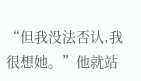“但我没法否认,我很想她。”他就站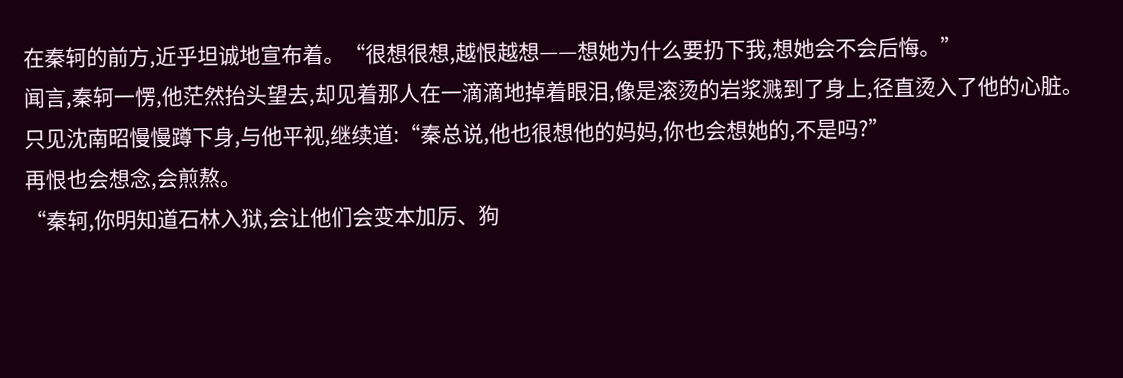在秦轲的前方,近乎坦诚地宣布着。“很想很想,越恨越想——想她为什么要扔下我,想她会不会后悔。”
闻言,秦轲一愣,他茫然抬头望去,却见着那人在一滴滴地掉着眼泪,像是滚烫的岩浆溅到了身上,径直烫入了他的心脏。
只见沈南昭慢慢蹲下身,与他平视,继续道:“秦总说,他也很想他的妈妈,你也会想她的,不是吗?”
再恨也会想念,会煎熬。
“秦轲,你明知道石林入狱,会让他们会变本加厉、狗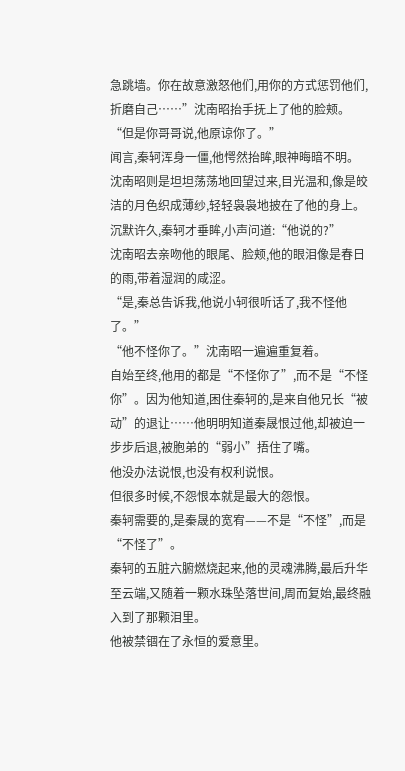急跳墙。你在故意激怒他们,用你的方式惩罚他们,折磨自己……”沈南昭抬手抚上了他的脸颊。
“但是你哥哥说,他原谅你了。”
闻言,秦轲浑身一僵,他愕然抬眸,眼神晦暗不明。
沈南昭则是坦坦荡荡地回望过来,目光温和,像是皎洁的月色织成薄纱,轻轻袅袅地披在了他的身上。
沉默许久,秦轲才垂眸,小声问道:“他说的?”
沈南昭去亲吻他的眼尾、脸颊,他的眼泪像是春日的雨,带着湿润的咸涩。
“是,秦总告诉我,他说小轲很听话了,我不怪他了。”
“他不怪你了。”沈南昭一遍遍重复着。
自始至终,他用的都是“不怪你了”,而不是“不怪你”。因为他知道,困住秦轲的,是来自他兄长“被动”的退让……他明明知道秦晟恨过他,却被迫一步步后退,被胞弟的“弱小”捂住了嘴。
他没办法说恨,也没有权利说恨。
但很多时候,不怨恨本就是最大的怨恨。
秦轲需要的,是秦晟的宽宥——不是“不怪”,而是“不怪了”。
秦轲的五脏六腑燃烧起来,他的灵魂沸腾,最后升华至云端,又随着一颗水珠坠落世间,周而复始,最终融入到了那颗泪里。
他被禁锢在了永恒的爱意里。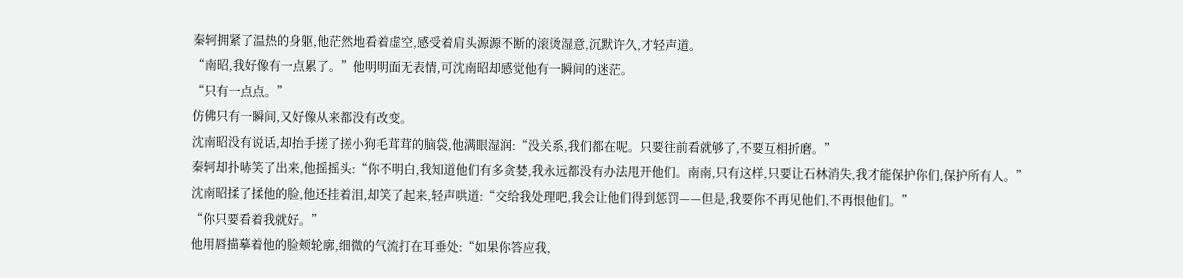秦轲拥紧了温热的身躯,他茫然地看着虚空,感受着肩头源源不断的滚烫湿意,沉默许久,才轻声道。
“南昭,我好像有一点累了。”他明明面无表情,可沈南昭却感觉他有一瞬间的迷茫。
“只有一点点。”
仿佛只有一瞬间,又好像从来都没有改变。
沈南昭没有说话,却抬手搓了搓小狗毛茸茸的脑袋,他满眼湿润:“没关系,我们都在呢。只要往前看就够了,不要互相折磨。”
秦轲却扑哧笑了出来,他摇摇头:“你不明白,我知道他们有多贪婪,我永远都没有办法甩开他们。南南,只有这样,只要让石林消失,我才能保护你们,保护所有人。”
沈南昭揉了揉他的脸,他还挂着泪,却笑了起来,轻声哄道:“交给我处理吧,我会让他们得到惩罚——但是,我要你不再见他们,不再恨他们。”
“你只要看着我就好。”
他用唇描摹着他的脸颊轮廓,细微的气流打在耳垂处:“如果你答应我,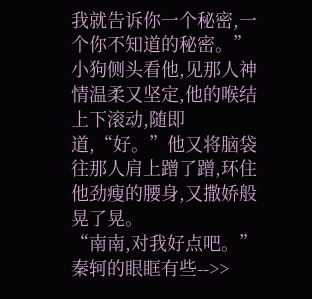我就告诉你一个秘密,一个你不知道的秘密。”
小狗侧头看他,见那人神情温柔又坚定,他的喉结上下滚动,随即道,“好。”他又将脑袋往那人肩上蹭了蹭,环住他劲瘦的腰身,又撒娇般晃了晃。
“南南,对我好点吧。”秦轲的眼眶有些-->>